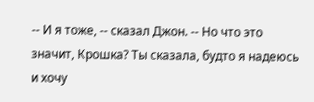-- И я тоже, -- сказал Джон. -- Но что это значит, Крошка? Ты сказала, будто я надеюсь и хочу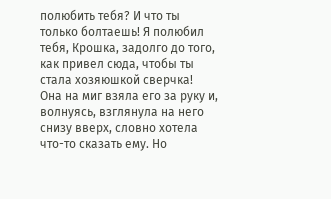полюбить тебя? И что ты только болтаешь! Я полюбил тебя, Крошка, задолго до того, как привел сюда, чтобы ты стала хозяюшкой сверчка!
Она на миг взяла его за руку и, волнуясь, взглянула на него снизу вверх, словно хотела что-то сказать ему. Но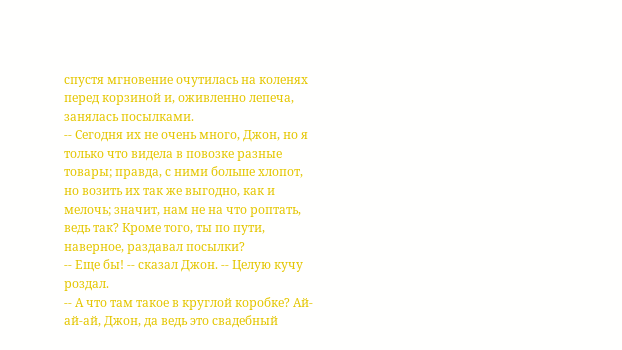спустя мгновение очутилась на коленях перед корзиной и, оживленно лепеча, занялась посылками.
-- Сегодня их не очень много, Джон, но я только что видела в повозке разные товары; правда, с ними больше хлопот, но возить их так же выгодно, как и мелочь; значит, нам не на что роптать, ведь так? Кроме того, ты по пути, наверное, раздавал посылки?
-- Еще бы! -- сказал Джон. -- Целую кучу роздал.
-- А что там такое в круглой коробке? Ай-ай-ай, Джон, да ведь это свадебный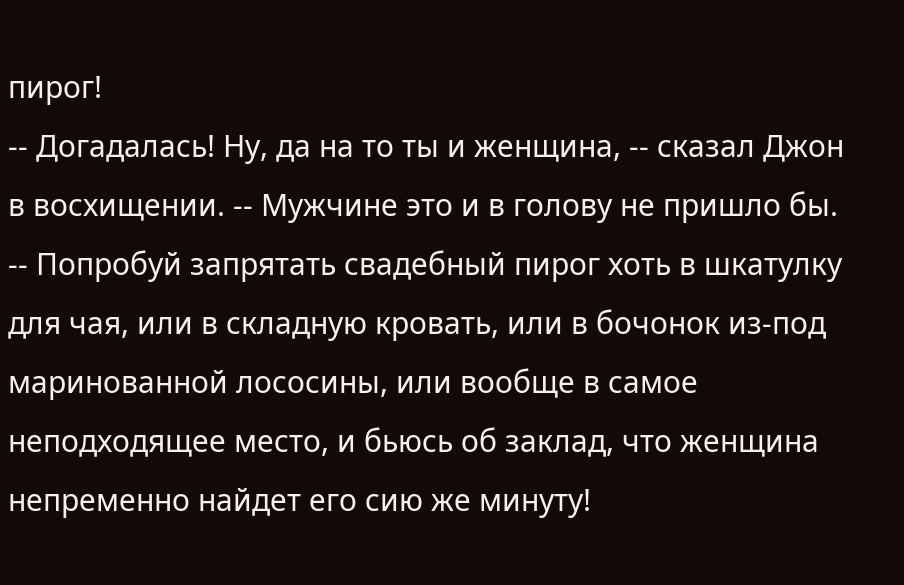пирог!
-- Догадалась! Ну, да на то ты и женщина, -- сказал Джон в восхищении. -- Мужчине это и в голову не пришло бы. -- Попробуй запрятать свадебный пирог хоть в шкатулку для чая, или в складную кровать, или в бочонок из-под маринованной лососины, или вообще в самое неподходящее место, и бьюсь об заклад, что женщина непременно найдет его сию же минуту!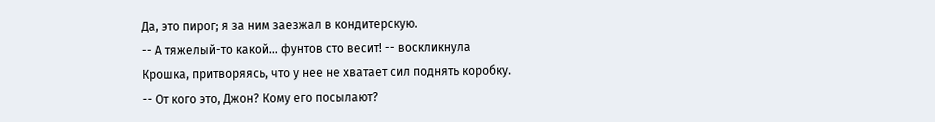Да, это пирог; я за ним заезжал в кондитерскую.
-- А тяжелый-то какой... фунтов сто весит! -- воскликнула Крошка, притворяясь, что у нее не хватает сил поднять коробку. -- От кого это, Джон? Кому его посылают?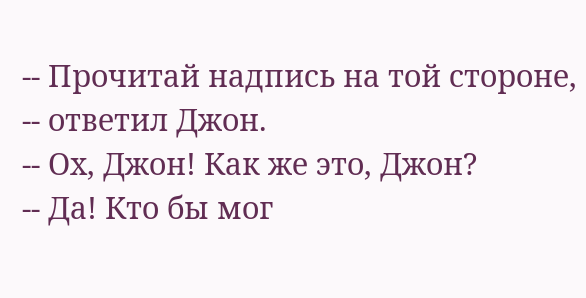-- Прочитай надпись на той стороне, -- ответил Джон.
-- Ох, Джон! Как же это, Джон?
-- Да! Кто бы мог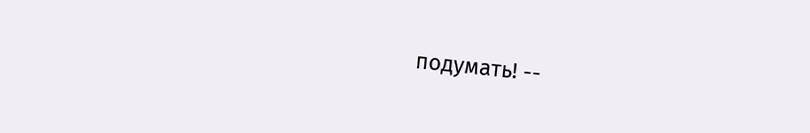подумать! --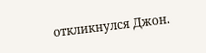откликнулся Джон.